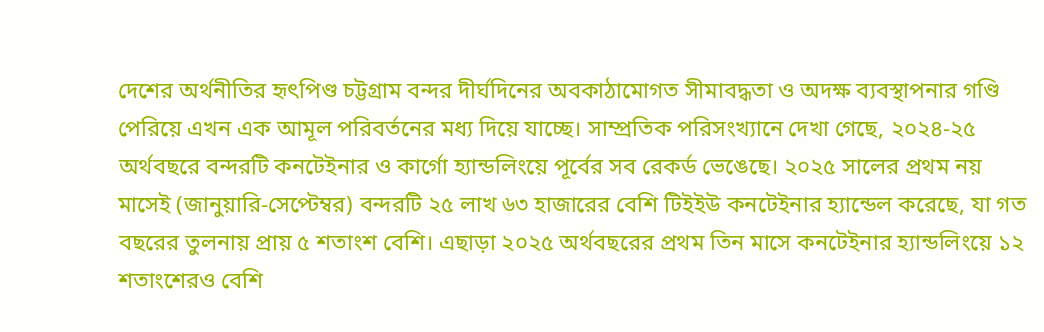দেশের অর্থনীতির হৃৎপিণ্ড চট্টগ্রাম বন্দর দীর্ঘদিনের অবকাঠামোগত সীমাবদ্ধতা ও অদক্ষ ব্যবস্থাপনার গণ্ডি পেরিয়ে এখন এক আমূল পরিবর্তনের মধ্য দিয়ে যাচ্ছে। সাম্প্রতিক পরিসংখ্যানে দেখা গেছে, ২০২৪-২৫ অর্থবছরে বন্দরটি কনটেইনার ও কার্গো হ্যান্ডলিংয়ে পূর্বের সব রেকর্ড ভেঙেছে। ২০২৫ সালের প্রথম নয় মাসেই (জানুয়ারি-সেপ্টেম্বর) বন্দরটি ২৫ লাখ ৬৩ হাজারের বেশি টিইইউ কনটেইনার হ্যান্ডেল করেছে, যা গত বছরের তুলনায় প্রায় ৫ শতাংশ বেশি। এছাড়া ২০২৫ অর্থবছরের প্রথম তিন মাসে কনটেইনার হ্যান্ডলিংয়ে ১২ শতাংশেরও বেশি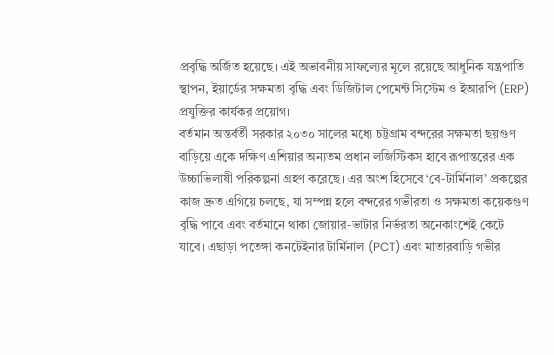প্রবৃদ্ধি অর্জিত হয়েছে। এই অভাবনীয় সাফল্যের মূলে রয়েছে আধুনিক যন্ত্রপাতি স্থাপন, ইয়ার্ডের সক্ষমতা বৃদ্ধি এবং ডিজিটাল পেমেন্ট সিস্টেম ও ইআরপি (ERP) প্রযুক্তির কার্যকর প্রয়োগ।
বর্তমান অন্তর্বর্তী সরকার ২০৩০ সালের মধ্যে চট্টগ্রাম বন্দরের সক্ষমতা ছয়গুণ বাড়িয়ে একে দক্ষিণ এশিয়ার অন্যতম প্রধান লজিস্টিকস হাবে রূপান্তরের এক উচ্চাভিলাষী পরিকল্পনা গ্রহণ করেছে। এর অংশ হিসেবে ‘বে-টার্মিনাল’ প্রকল্পের কাজ দ্রুত এগিয়ে চলছে, যা সম্পন্ন হলে বন্দরের গভীরতা ও সক্ষমতা কয়েকগুণ বৃদ্ধি পাবে এবং বর্তমানে থাকা জোয়ার-ভাটার নির্ভরতা অনেকাংশেই কেটে যাবে। এছাড়া পতেঙ্গা কনটেইনার টার্মিনাল (PCT) এবং মাতারবাড়ি গভীর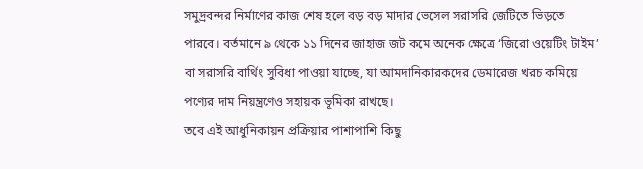সমুদ্রবন্দর নির্মাণের কাজ শেষ হলে বড় বড় মাদার ভেসেল সরাসরি জেটিতে ভিড়তে পারবে। বর্তমানে ৯ থেকে ১১ দিনের জাহাজ জট কমে অনেক ক্ষেত্রে ‘জিরো ওয়েটিং টাইম’ বা সরাসরি বার্থিং সুবিধা পাওয়া যাচ্ছে, যা আমদানিকারকদের ডেমারেজ খরচ কমিয়ে পণ্যের দাম নিয়ন্ত্রণেও সহায়ক ভূমিকা রাখছে।
তবে এই আধুনিকায়ন প্রক্রিয়ার পাশাপাশি কিছু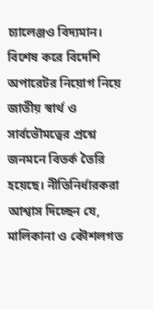চ্যালেঞ্জও বিদ্যমান। বিশেষ করে বিদেশি অপারেটর নিয়োগ নিয়ে জাতীয় স্বার্থ ও সার্বভৌমত্বের প্রশ্নে জনমনে বিতর্ক তৈরি হয়েছে। নীতিনির্ধারকরা আশ্বাস দিচ্ছেন যে, মালিকানা ও কৌশলগত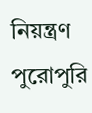নিয়ন্ত্রণ পুরোপুরি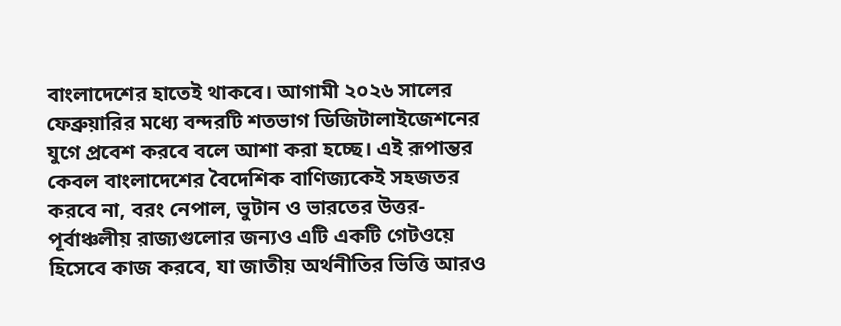বাংলাদেশের হাতেই থাকবে। আগামী ২০২৬ সালের ফেব্রুয়ারির মধ্যে বন্দরটি শতভাগ ডিজিটালাইজেশনের যুগে প্রবেশ করবে বলে আশা করা হচ্ছে। এই রূপান্তর কেবল বাংলাদেশের বৈদেশিক বাণিজ্যকেই সহজতর করবে না, বরং নেপাল, ভুটান ও ভারতের উত্তর-পূর্বাঞ্চলীয় রাজ্যগুলোর জন্যও এটি একটি গেটওয়ে হিসেবে কাজ করবে, যা জাতীয় অর্থনীতির ভিত্তি আরও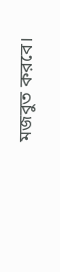মজবুত করবে।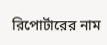রিপোর্টারের নাম